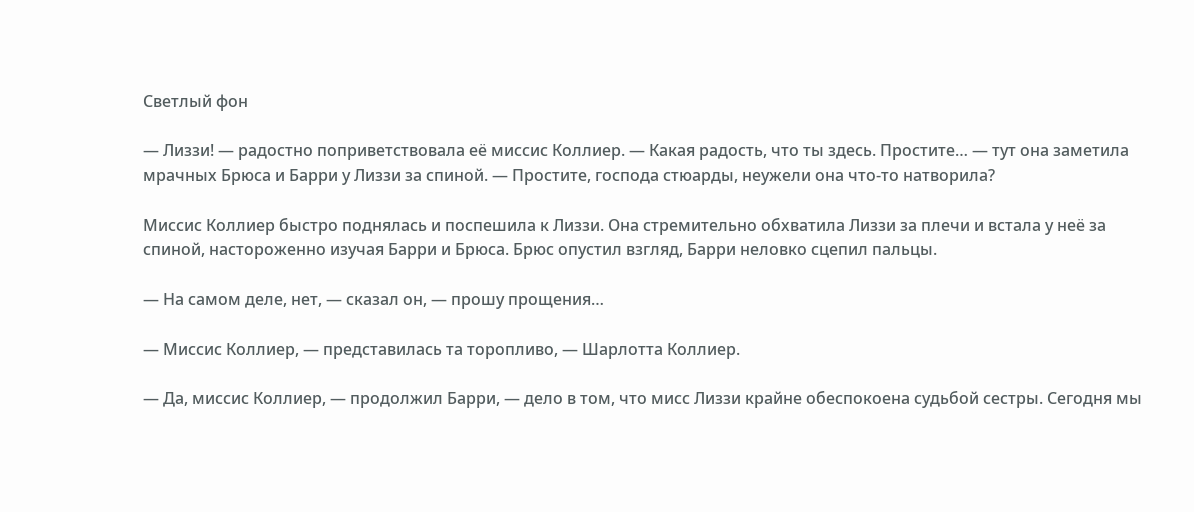Светлый фон

— Лиззи! — радостно поприветствовала её миссис Коллиер. — Какая радость, что ты здесь. Простите… — тут она заметила мрачных Брюса и Барри у Лиззи за спиной. — Простите, господа стюарды, неужели она что-то натворила?

Миссис Коллиер быстро поднялась и поспешила к Лиззи. Она стремительно обхватила Лиззи за плечи и встала у неё за спиной, настороженно изучая Барри и Брюса. Брюс опустил взгляд, Барри неловко сцепил пальцы.

— На самом деле, нет, — сказал он, — прошу прощения…

— Миссис Коллиер, — представилась та торопливо, — Шарлотта Коллиер.

— Да, миссис Коллиер, — продолжил Барри, — дело в том, что мисс Лиззи крайне обеспокоена судьбой сестры. Сегодня мы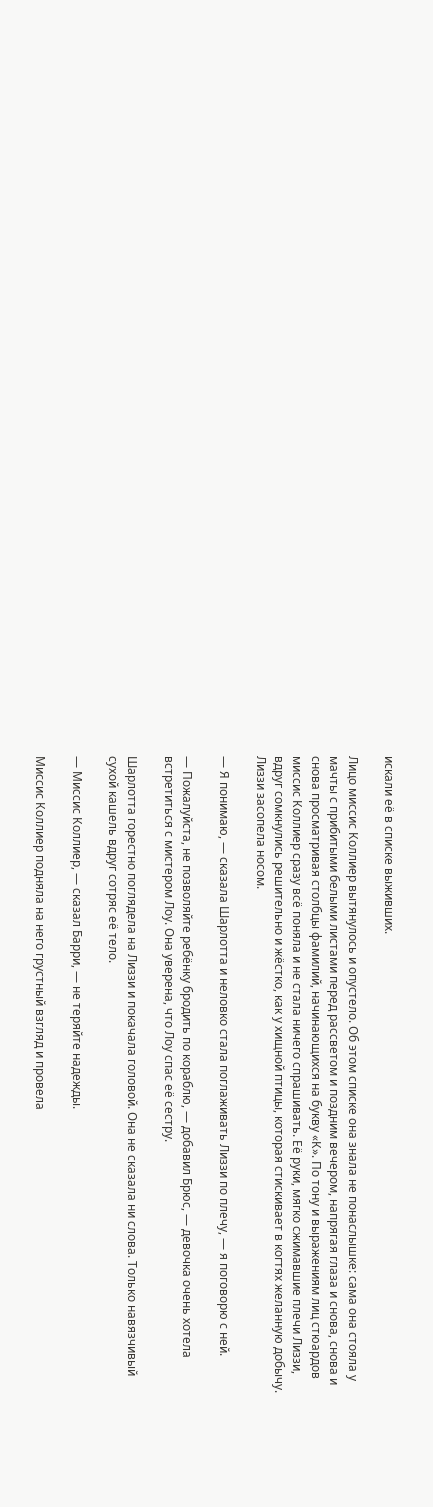искали её в списке выживших.

Лицо миссис Коллиер вытянулось и опустело. Об этом списке она знала не понаслышке: сама она стояла у мачты с прибитыми белыми листами перед рассветом и поздним вечером, напрягая глаза и снова, снова и снова просматривая столбцы фамилий, начинающихся на букву «К». По тону и выражениям лиц стюардов миссис Коллиер сразу всё поняла и не стала ничего спрашивать. Её руки, мягко сжимавшие плечи Лиззи, вдруг сомкнулись решительно и жёстко, как у хищной птицы, которая стискивает в когтях желанную добычу. Лиззи засопела носом.

— Я понимаю, — сказала Шарлотта и неловко стала поглаживать Лиззи по плечу, — я поговорю с ней.

— Пожалуйста, не позволяйте ребёнку бродить по кораблю, — добавил Брюс, — девочка очень хотела встретиться с мистером Лоу. Она уверена, что Лоу спас её сестру.

Шарлотта горестно поглядела на Лиззи и покачала головой. Она не сказала ни слова. Только навязчивый сухой кашель вдруг сотряс её тело.

— Миссис Коллиер, — сказал Барри, — не теряйте надежды.

Миссис Коллиер подняла на него грустный взгляд и провела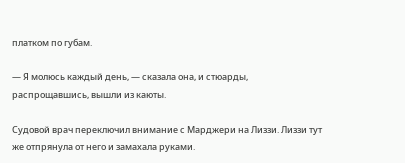платком по губам.

— Я молюсь каждый день, — сказала она, и стюарды, распрощавшись, вышли из каюты.

Судовой врач переключил внимание с Марджери на Лиззи. Лиззи тут же отпрянула от него и замахала руками.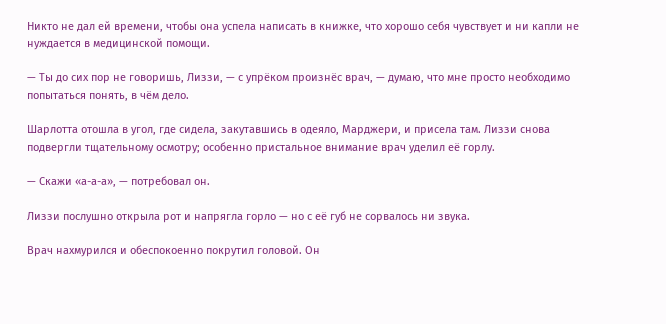Никто не дал ей времени, чтобы она успела написать в книжке, что хорошо себя чувствует и ни капли не нуждается в медицинской помощи.

— Ты до сих пор не говоришь, Лиззи, — с упрёком произнёс врач, — думаю, что мне просто необходимо попытаться понять, в чём дело.

Шарлотта отошла в угол, где сидела, закутавшись в одеяло, Марджери, и присела там. Лиззи снова подвергли тщательному осмотру; особенно пристальное внимание врач уделил её горлу.

— Скажи «а-а-а», — потребовал он.

Лиззи послушно открыла рот и напрягла горло — но с её губ не сорвалось ни звука.

Врач нахмурился и обеспокоенно покрутил головой. Он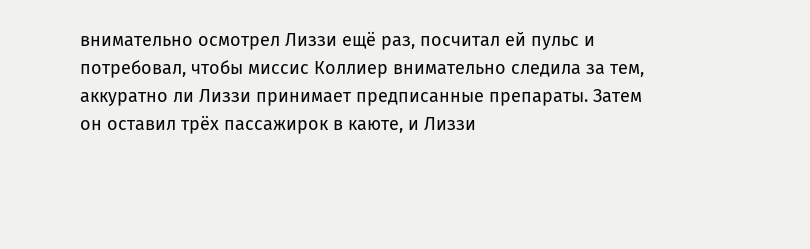внимательно осмотрел Лиззи ещё раз, посчитал ей пульс и потребовал, чтобы миссис Коллиер внимательно следила за тем, аккуратно ли Лиззи принимает предписанные препараты. Затем он оставил трёх пассажирок в каюте, и Лиззи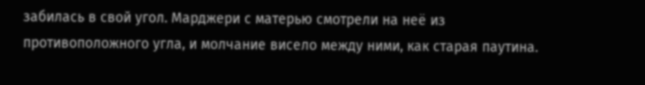забилась в свой угол. Марджери с матерью смотрели на неё из противоположного угла, и молчание висело между ними, как старая паутина.